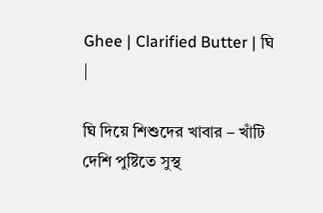Ghee | Clarified Butter | ঘি
|

ঘি দিয়ে শিশুদের খাবার – খাঁটি দেশি পুষ্টিতে সুস্থ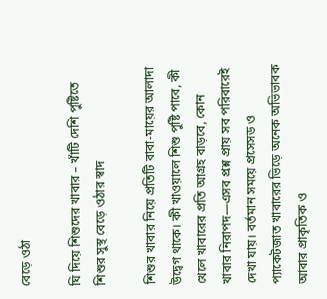বেড়ে ওঠা

ঘি দিয়ে শিশুদের খাবার – খাঁটি দেশি পুষ্টিতে শিশুর সুস্থ বেড়ে ওঠার স্বাদ

শিশুর খাবার নিয়ে প্রতিটি বাবা-মায়ের আলাদা উদ্বেগ থাকে। কী খাওয়ালে শিশু পুষ্টি পাবে, কী খেলে খাবারের প্রতি আগ্রহ বাড়বে, কোন খাবার নিরাপদ—এসব প্রশ্ন প্রায় সব পরিবারেই দেখা যায়। বর্তমান সময়ে প্রসেসড ও প্যাকেটজাত খাবারের ভিড়ে অনেক অভিভাবক আবার প্রাকৃতিক ও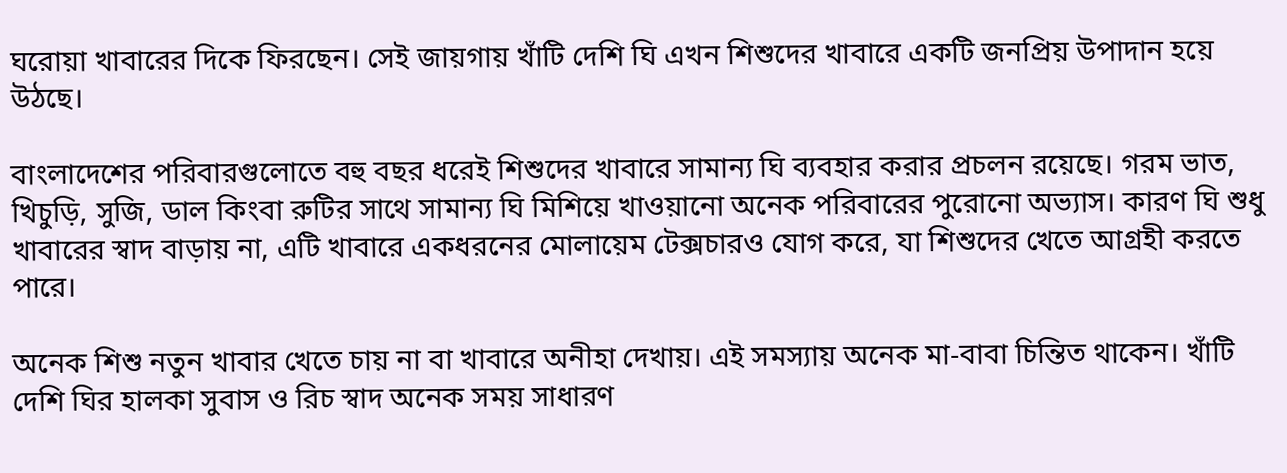ঘরোয়া খাবারের দিকে ফিরছেন। সেই জায়গায় খাঁটি দেশি ঘি এখন শিশুদের খাবারে একটি জনপ্রিয় উপাদান হয়ে উঠছে।

বাংলাদেশের পরিবারগুলোতে বহু বছর ধরেই শিশুদের খাবারে সামান্য ঘি ব্যবহার করার প্রচলন রয়েছে। গরম ভাত, খিচুড়ি, সুজি, ডাল কিংবা রুটির সাথে সামান্য ঘি মিশিয়ে খাওয়ানো অনেক পরিবারের পুরোনো অভ্যাস। কারণ ঘি শুধু খাবারের স্বাদ বাড়ায় না, এটি খাবারে একধরনের মোলায়েম টেক্সচারও যোগ করে, যা শিশুদের খেতে আগ্রহী করতে পারে।

অনেক শিশু নতুন খাবার খেতে চায় না বা খাবারে অনীহা দেখায়। এই সমস্যায় অনেক মা-বাবা চিন্তিত থাকেন। খাঁটি দেশি ঘির হালকা সুবাস ও রিচ স্বাদ অনেক সময় সাধারণ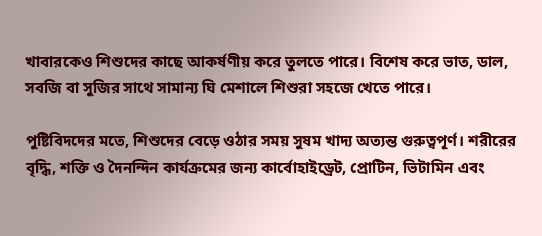খাবারকেও শিশুদের কাছে আকর্ষণীয় করে তুলতে পারে। বিশেষ করে ভাত, ডাল, সবজি বা সুজির সাথে সামান্য ঘি মেশালে শিশুরা সহজে খেতে পারে।

পুষ্টিবিদদের মতে, শিশুদের বেড়ে ওঠার সময় সুষম খাদ্য অত্যন্ত গুরুত্বপূর্ণ। শরীরের বৃদ্ধি, শক্তি ও দৈনন্দিন কার্যক্রমের জন্য কার্বোহাইড্রেট, প্রোটিন, ভিটামিন এবং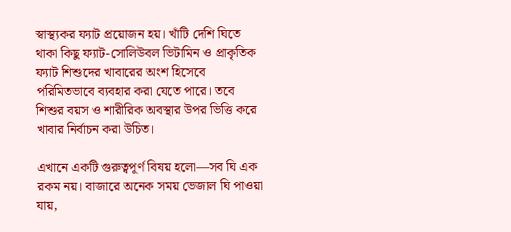স্বাস্থ্যকর ফ্যাট প্রয়োজন হয়। খাঁটি দেশি ঘিতে থাকা কিছু ফ্যাট-সোলিউবল ভিটামিন ও প্রাকৃতিক ফ্যাট শিশুদের খাবারের অংশ হিসেবে পরিমিতভাবে ব্যবহার করা যেতে পারে। তবে শিশুর বয়স ও শারীরিক অবস্থার উপর ভিত্তি করে খাবার নির্বাচন করা উচিত।

এখানে একটি গুরুত্বপূর্ণ বিষয় হলো—সব ঘি এক রকম নয়। বাজারে অনেক সময় ভেজাল ঘি পাওয়া যায়,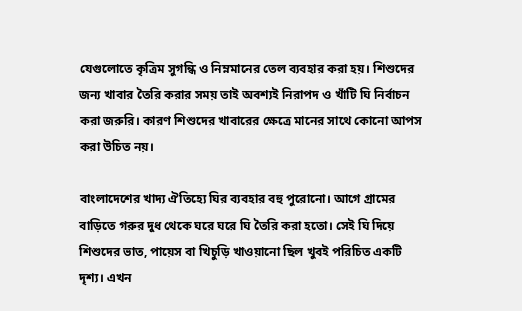যেগুলোতে কৃত্রিম সুগন্ধি ও নিম্নমানের তেল ব্যবহার করা হয়। শিশুদের জন্য খাবার তৈরি করার সময় তাই অবশ্যই নিরাপদ ও খাঁটি ঘি নির্বাচন করা জরুরি। কারণ শিশুদের খাবারের ক্ষেত্রে মানের সাথে কোনো আপস করা উচিত নয়।

বাংলাদেশের খাদ্য ঐতিহ্যে ঘির ব্যবহার বহু পুরোনো। আগে গ্রামের বাড়িতে গরুর দুধ থেকে ঘরে ঘরে ঘি তৈরি করা হতো। সেই ঘি দিয়ে শিশুদের ভাত, পায়েস বা খিচুড়ি খাওয়ানো ছিল খুবই পরিচিত একটি দৃশ্য। এখন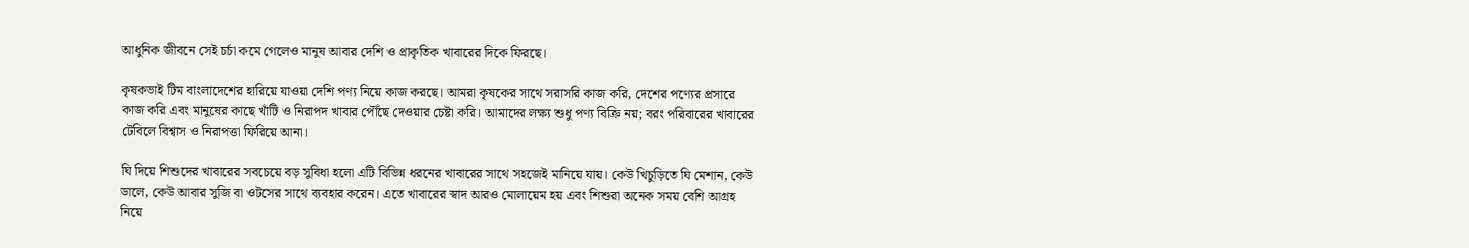আধুনিক জীবনে সেই চর্চা কমে গেলেও মানুষ আবার দেশি ও প্রাকৃতিক খাবারের দিকে ফিরছে।

কৃষকভাই টিম বাংলাদেশের হারিয়ে যাওয়া দেশি পণ্য নিয়ে কাজ করছে। আমরা কৃষকের সাথে সরাসরি কাজ করি, দেশের পণ্যের প্রসারে কাজ করি এবং মানুষের কাছে খাঁটি ও নিরাপদ খাবার পৌঁছে দেওয়ার চেষ্টা করি। আমাদের লক্ষ্য শুধু পণ্য বিক্রি নয়; বরং পরিবারের খাবারের টেবিলে বিশ্বাস ও নিরাপত্তা ফিরিয়ে আনা।

ঘি দিয়ে শিশুদের খাবারের সবচেয়ে বড় সুবিধা হলো এটি বিভিন্ন ধরনের খাবারের সাথে সহজেই মানিয়ে যায়। কেউ খিচুড়িতে ঘি মেশান, কেউ ডালে, কেউ আবার সুজি বা ওটসের সাথে ব্যবহার করেন। এতে খাবারের স্বাদ আরও মোলায়েম হয় এবং শিশুরা অনেক সময় বেশি আগ্রহ নিয়ে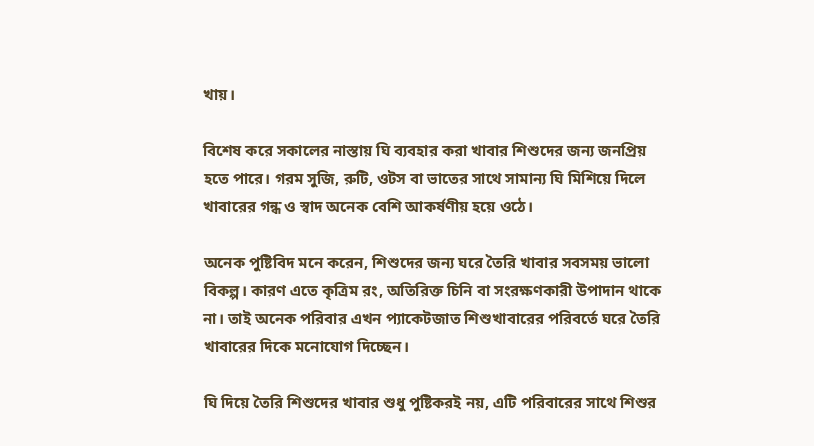খায়।

বিশেষ করে সকালের নাস্তায় ঘি ব্যবহার করা খাবার শিশুদের জন্য জনপ্রিয় হতে পারে। গরম সুজি, রুটি, ওটস বা ভাতের সাথে সামান্য ঘি মিশিয়ে দিলে খাবারের গন্ধ ও স্বাদ অনেক বেশি আকর্ষণীয় হয়ে ওঠে।

অনেক পুষ্টিবিদ মনে করেন, শিশুদের জন্য ঘরে তৈরি খাবার সবসময় ভালো বিকল্প। কারণ এতে কৃত্রিম রং, অতিরিক্ত চিনি বা সংরক্ষণকারী উপাদান থাকে না। তাই অনেক পরিবার এখন প্যাকেটজাত শিশুখাবারের পরিবর্তে ঘরে তৈরি খাবারের দিকে মনোযোগ দিচ্ছেন।

ঘি দিয়ে তৈরি শিশুদের খাবার শুধু পুষ্টিকরই নয়, এটি পরিবারের সাথে শিশুর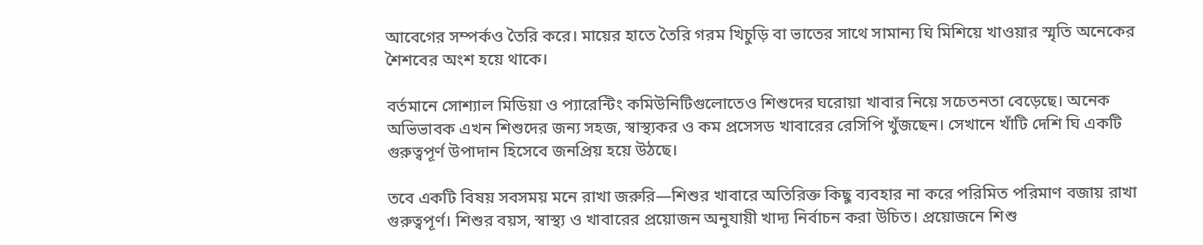আবেগের সম্পর্কও তৈরি করে। মায়ের হাতে তৈরি গরম খিচুড়ি বা ভাতের সাথে সামান্য ঘি মিশিয়ে খাওয়ার স্মৃতি অনেকের শৈশবের অংশ হয়ে থাকে।

বর্তমানে সোশ্যাল মিডিয়া ও প্যারেন্টিং কমিউনিটিগুলোতেও শিশুদের ঘরোয়া খাবার নিয়ে সচেতনতা বেড়েছে। অনেক অভিভাবক এখন শিশুদের জন্য সহজ, স্বাস্থ্যকর ও কম প্রসেসড খাবারের রেসিপি খুঁজছেন। সেখানে খাঁটি দেশি ঘি একটি গুরুত্বপূর্ণ উপাদান হিসেবে জনপ্রিয় হয়ে উঠছে।

তবে একটি বিষয় সবসময় মনে রাখা জরুরি—শিশুর খাবারে অতিরিক্ত কিছু ব্যবহার না করে পরিমিত পরিমাণ বজায় রাখা গুরুত্বপূর্ণ। শিশুর বয়স, স্বাস্থ্য ও খাবারের প্রয়োজন অনুযায়ী খাদ্য নির্বাচন করা উচিত। প্রয়োজনে শিশু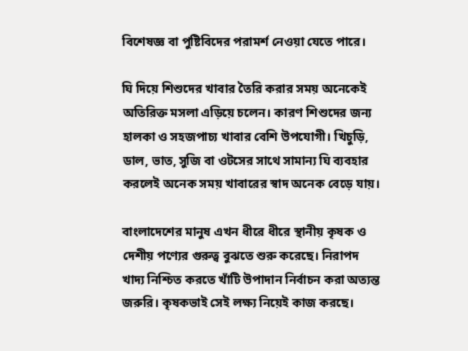বিশেষজ্ঞ বা পুষ্টিবিদের পরামর্শ নেওয়া যেতে পারে।

ঘি দিয়ে শিশুদের খাবার তৈরি করার সময় অনেকেই অতিরিক্ত মসলা এড়িয়ে চলেন। কারণ শিশুদের জন্য হালকা ও সহজপাচ্য খাবার বেশি উপযোগী। খিচুড়ি, ডাল, ভাত, সুজি বা ওটসের সাথে সামান্য ঘি ব্যবহার করলেই অনেক সময় খাবারের স্বাদ অনেক বেড়ে যায়।

বাংলাদেশের মানুষ এখন ধীরে ধীরে স্থানীয় কৃষক ও দেশীয় পণ্যের গুরুত্ব বুঝতে শুরু করেছে। নিরাপদ খাদ্য নিশ্চিত করতে খাঁটি উপাদান নির্বাচন করা অত্যন্ত জরুরি। কৃষকভাই সেই লক্ষ্য নিয়েই কাজ করছে।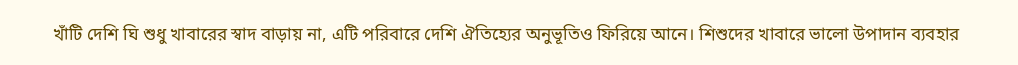খাঁটি দেশি ঘি শুধু খাবারের স্বাদ বাড়ায় না, এটি পরিবারে দেশি ঐতিহ্যের অনুভূতিও ফিরিয়ে আনে। শিশুদের খাবারে ভালো উপাদান ব্যবহার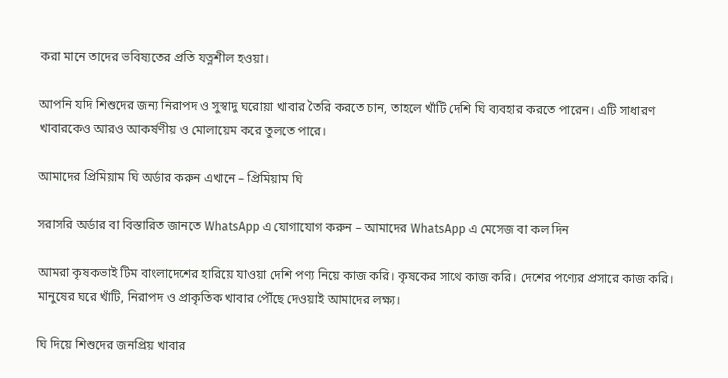করা মানে তাদের ভবিষ্যতের প্রতি যত্নশীল হওয়া।

আপনি যদি শিশুদের জন্য নিরাপদ ও সুস্বাদু ঘরোয়া খাবার তৈরি করতে চান, তাহলে খাঁটি দেশি ঘি ব্যবহার করতে পারেন। এটি সাধারণ খাবারকেও আরও আকর্ষণীয় ও মোলায়েম করে তুলতে পারে।

আমাদের প্রিমিয়াম ঘি অর্ডার করুন এখানে – প্রিমিয়াম ঘি

সরাসরি অর্ডার বা বিস্তারিত জানতে WhatsApp এ যোগাযোগ করুন – আমাদের WhatsApp এ মেসেজ বা কল দিন

আমরা কৃষকভাই টিম বাংলাদেশের হারিয়ে যাওয়া দেশি পণ্য নিয়ে কাজ করি। কৃষকের সাথে কাজ করি। দেশের পণ্যের প্রসারে কাজ করি। মানুষের ঘরে খাঁটি, নিরাপদ ও প্রাকৃতিক খাবার পৌঁছে দেওয়াই আমাদের লক্ষ্য।

ঘি দিয়ে শিশুদের জনপ্রিয় খাবার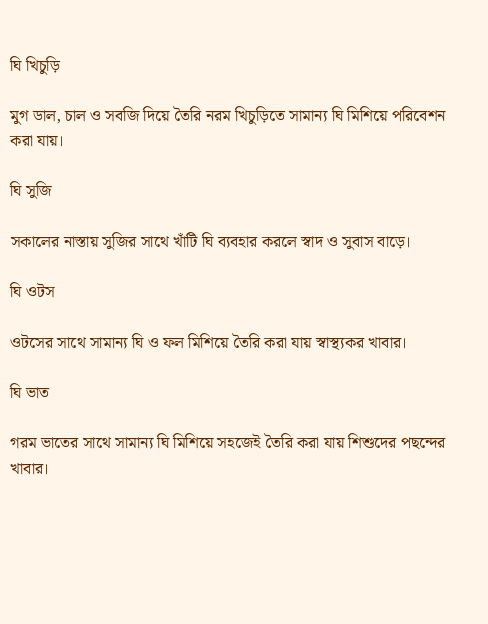ঘি খিচুড়ি

মুগ ডাল, চাল ও সবজি দিয়ে তৈরি নরম খিচুড়িতে সামান্য ঘি মিশিয়ে পরিবেশন করা যায়।

ঘি সুজি

সকালের নাস্তায় সুজির সাথে খাঁটি ঘি ব্যবহার করলে স্বাদ ও সুবাস বাড়ে।

ঘি ওটস

ওটসের সাথে সামান্য ঘি ও ফল মিশিয়ে তৈরি করা যায় স্বাস্থ্যকর খাবার।

ঘি ভাত

গরম ভাতের সাথে সামান্য ঘি মিশিয়ে সহজেই তৈরি করা যায় শিশুদের পছন্দের খাবার।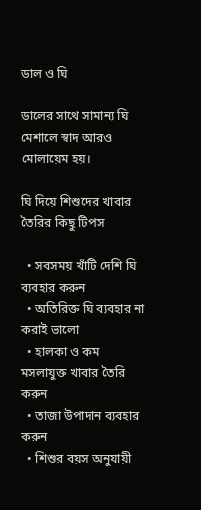ডাল ও ঘি

ডালের সাথে সামান্য ঘি মেশালে স্বাদ আরও মোলায়েম হয়।

ঘি দিয়ে শিশুদের খাবার তৈরির কিছু টিপস

  • সবসময় খাঁটি দেশি ঘি ব্যবহার করুন
  • অতিরিক্ত ঘি ব্যবহার না করাই ভালো
  • হালকা ও কম মসলাযুক্ত খাবার তৈরি করুন
  • তাজা উপাদান ব্যবহার করুন
  • শিশুর বয়স অনুযায়ী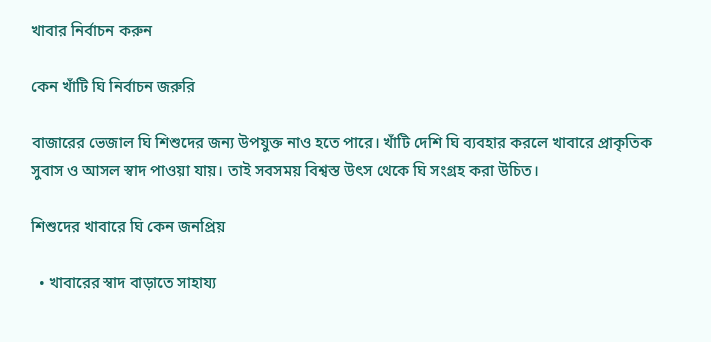খাবার নির্বাচন করুন

কেন খাঁটি ঘি নির্বাচন জরুরি

বাজারের ভেজাল ঘি শিশুদের জন্য উপযুক্ত নাও হতে পারে। খাঁটি দেশি ঘি ব্যবহার করলে খাবারে প্রাকৃতিক সুবাস ও আসল স্বাদ পাওয়া যায়। তাই সবসময় বিশ্বস্ত উৎস থেকে ঘি সংগ্রহ করা উচিত।

শিশুদের খাবারে ঘি কেন জনপ্রিয়

  • খাবারের স্বাদ বাড়াতে সাহায্য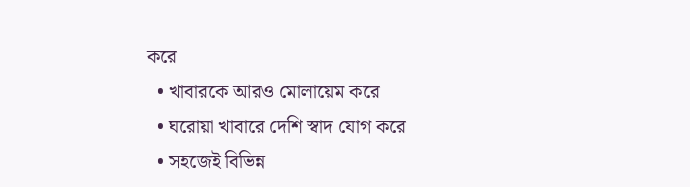করে
  • খাবারকে আরও মোলায়েম করে
  • ঘরোয়া খাবারে দেশি স্বাদ যোগ করে
  • সহজেই বিভিন্ন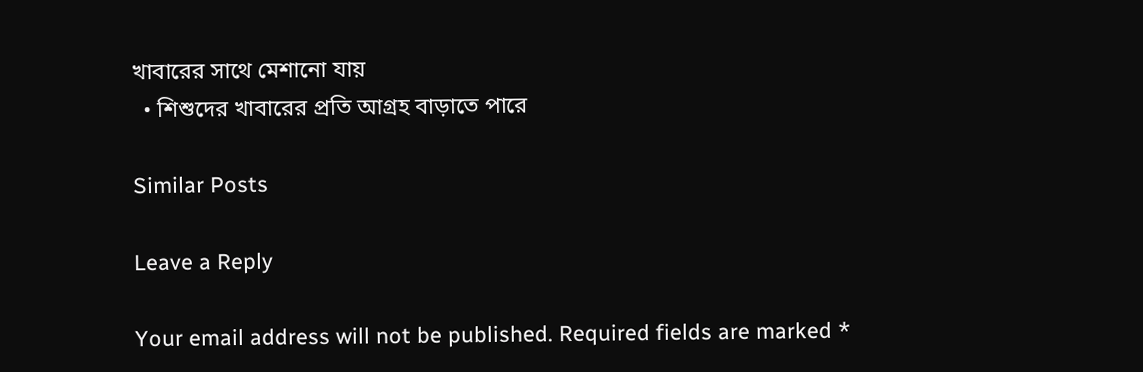খাবারের সাথে মেশানো যায়
  • শিশুদের খাবারের প্রতি আগ্রহ বাড়াতে পারে

Similar Posts

Leave a Reply

Your email address will not be published. Required fields are marked *